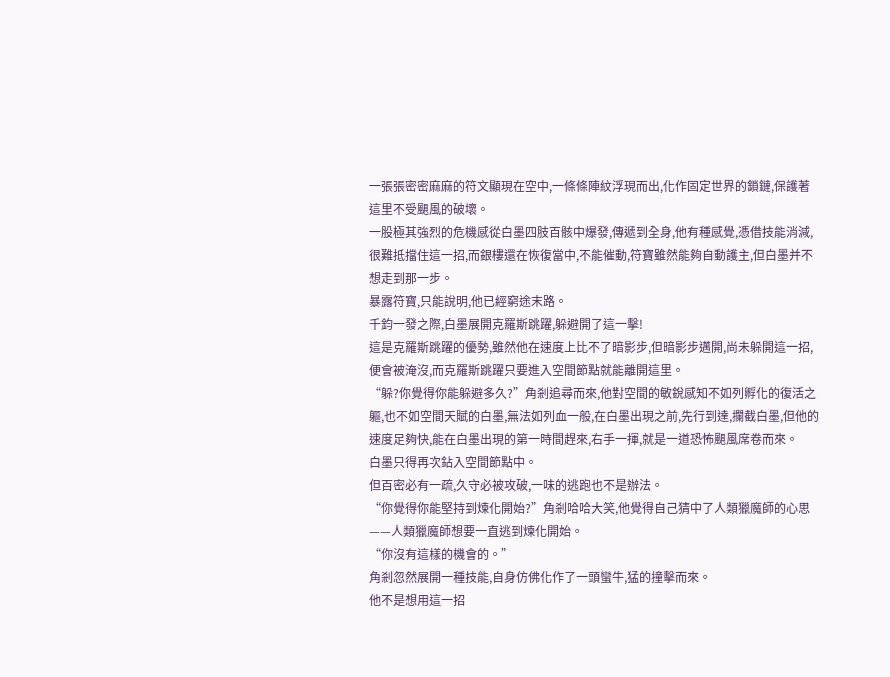一張張密密麻麻的符文顯現在空中,一條條陣紋浮現而出,化作固定世界的鎖鏈,保護著這里不受颶風的破壞。
一股極其強烈的危機感從白墨四肢百骸中爆發,傳遞到全身,他有種感覺,憑借技能消減,很難抵擋住這一招,而銀樓還在恢復當中,不能催動,符寶雖然能夠自動護主,但白墨并不想走到那一步。
暴露符寶,只能說明,他已經窮途末路。
千鈞一發之際,白墨展開克羅斯跳躍,躲避開了這一擊!
這是克羅斯跳躍的優勢,雖然他在速度上比不了暗影步,但暗影步邁開,尚未躲開這一招,便會被淹沒,而克羅斯跳躍只要進入空間節點就能離開這里。
“躲?你覺得你能躲避多久?”角剎追尋而來,他對空間的敏銳感知不如列孵化的復活之軀,也不如空間天賦的白墨,無法如列血一般,在白墨出現之前,先行到達,攔截白墨,但他的速度足夠快,能在白墨出現的第一時間趕來,右手一揮,就是一道恐怖颶風席卷而來。
白墨只得再次鉆入空間節點中。
但百密必有一疏,久守必被攻破,一味的逃跑也不是辦法。
“你覺得你能堅持到煉化開始?”角剎哈哈大笑,他覺得自己猜中了人類獵魔師的心思——人類獵魔師想要一直逃到煉化開始。
“你沒有這樣的機會的。”
角剎忽然展開一種技能,自身仿佛化作了一頭蠻牛,猛的撞擊而來。
他不是想用這一招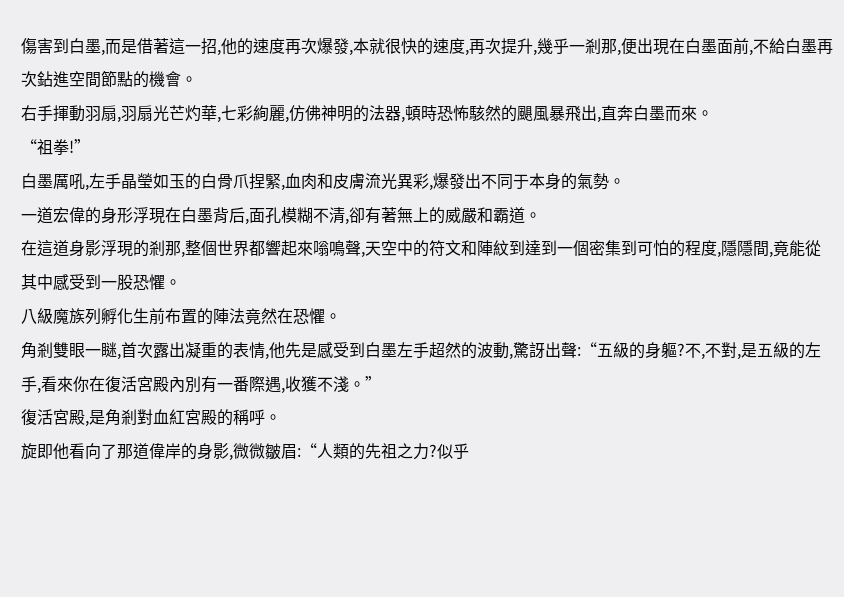傷害到白墨,而是借著這一招,他的速度再次爆發,本就很快的速度,再次提升,幾乎一剎那,便出現在白墨面前,不給白墨再次鉆進空間節點的機會。
右手揮動羽扇,羽扇光芒灼華,七彩絢麗,仿佛神明的法器,頓時恐怖駭然的颶風暴飛出,直奔白墨而來。
“祖拳!”
白墨厲吼,左手晶瑩如玉的白骨爪捏緊,血肉和皮膚流光異彩,爆發出不同于本身的氣勢。
一道宏偉的身形浮現在白墨背后,面孔模糊不清,卻有著無上的威嚴和霸道。
在這道身影浮現的剎那,整個世界都響起來嗡鳴聲,天空中的符文和陣紋到達到一個密集到可怕的程度,隱隱間,竟能從其中感受到一股恐懼。
八級魔族列孵化生前布置的陣法竟然在恐懼。
角剎雙眼一瞇,首次露出凝重的表情,他先是感受到白墨左手超然的波動,驚訝出聲:“五級的身軀?不,不對,是五級的左手,看來你在復活宮殿內別有一番際遇,收獲不淺。”
復活宮殿,是角剎對血紅宮殿的稱呼。
旋即他看向了那道偉岸的身影,微微皺眉:“人類的先祖之力?似乎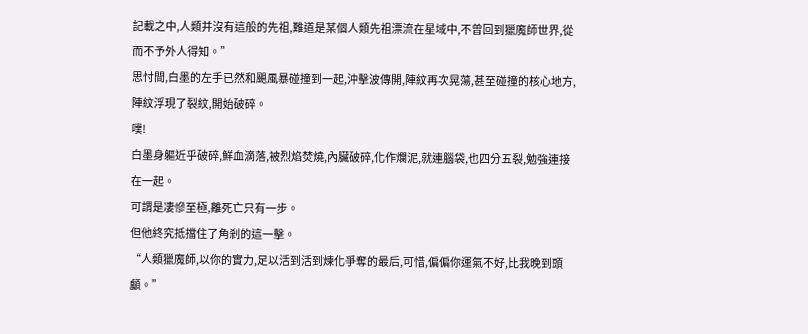記載之中,人類并沒有這般的先祖,難道是某個人類先祖漂流在星域中,不曾回到獵魔師世界,從而不予外人得知。”
思忖間,白墨的左手已然和颶風暴碰撞到一起,沖擊波傳開,陣紋再次晃蕩,甚至碰撞的核心地方,陣紋浮現了裂紋,開始破碎。
噗!
白墨身軀近乎破碎,鮮血滴落,被烈焰焚燒,內臟破碎,化作爛泥,就連腦袋,也四分五裂,勉強連接在一起。
可謂是凄慘至極,離死亡只有一步。
但他終究抵擋住了角剎的這一擊。
“人類獵魔師,以你的實力,足以活到活到煉化爭奪的最后,可惜,偏偏你運氣不好,比我晚到頭顱。”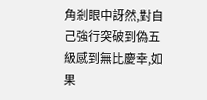角剎眼中訝然,對自己強行突破到偽五級感到無比慶幸,如果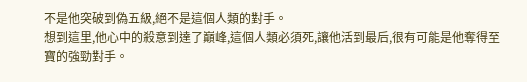不是他突破到偽五級,絕不是這個人類的對手。
想到這里,他心中的殺意到達了巔峰,這個人類必須死,讓他活到最后,很有可能是他奪得至寶的強勁對手。